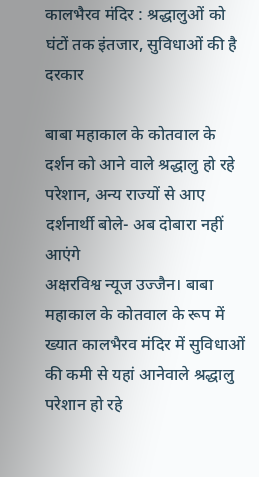कालभैरव मंदिर : श्रद्धालुओं को घंटों तक इंतजार, सुविधाओं की है दरकार

बाबा महाकाल के कोतवाल के दर्शन को आने वाले श्रद्धालु हो रहे परेशान, अन्य राज्यों से आए दर्शनार्थी बोले- अब दोबारा नहीं आएंगे
अक्षरविश्व न्यूज उज्जैन। बाबा महाकाल के कोतवाल के रूप में ख्यात कालभैरव मंदिर में सुविधाओं की कमी से यहां आनेवाले श्रद्धालु परेशान हो रहे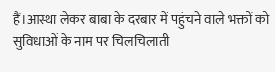हैं।आस्था लेकर बाबा के दरबार में पहुंचने वाले भक्तों को सुविधाओं के नाम पर चिलचिलाती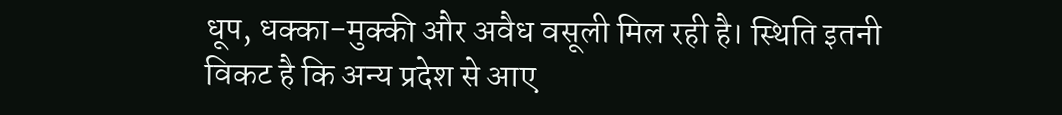धूप, धक्का-मुक्की और अवैध वसूली मिल रही है। स्थिति इतनी विकट है कि अन्य प्रदेश से आए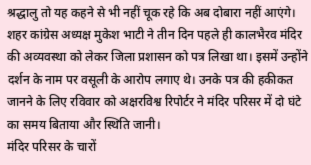श्रद्धालु तो यह कहने से भी नहीं चूक रहे कि अब दोबारा नहीं आएंगे।
शहर कांग्रेस अध्यक्ष मुकेश भाटी ने तीन दिन पहले ही कालभैरव मंदिर की अव्यवस्था को लेकर जिला प्रशासन को पत्र लिखा था। इसमें उन्होंने दर्शन के नाम पर वसूली के आरोप लगाए थे। उनके पत्र की हकीकत जानने के लिए रविवार को अक्षरविश्व रिपोर्टर ने मंदिर परिसर में दो घंटे का समय बिताया और स्थिति जानी।
मंदिर परिसर के चारों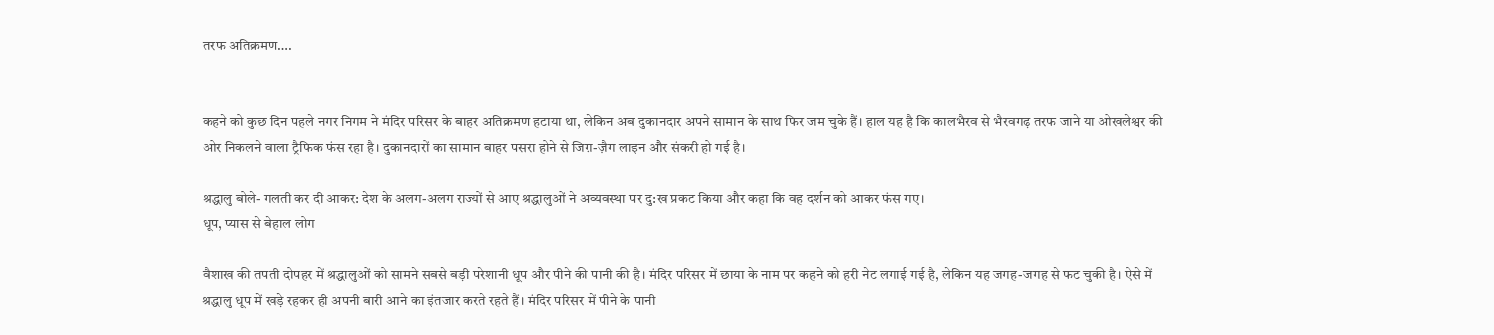तरफ अतिक्रमण….


कहने को कुछ दिन पहले नगर निगम ने मंदिर परिसर के बाहर अतिक्रमण हटाया था, लेकिन अब दुकानदार अपने सामान के साथ फिर जम चुके हैं। हाल यह है कि कालभैरव से भैरवगढ़ तरफ जाने या ओखलेश्वर की ओर निकलने वाला ट्रैफिक फंस रहा है। दुकानदारों का सामान बाहर पसरा होने से जिग़-ज़ैग लाइन और संकरी हो गई है।

श्रद्धालु बोले- गलती कर दी आकर: देश के अलग-अलग राज्यों से आए श्रद्धालुओं ने अव्यवस्था पर दु:ख प्रकट किया और कहा कि वह दर्शन को आकर फंस गए।
धूप, प्यास से बेहाल लोग

वैशाख की तपती दोपहर में श्रद्धालुओं को सामने सबसे बड़ी परेशानी धूप और पीने की पानी की है। मंदिर परिसर में छाया के नाम पर कहने को हरी नेट लगाई गई है, लेकिन यह जगह-जगह से फट चुकी है। ऐसे में श्रद्धालु धूप में खड़े रहकर ही अपनी बारी आने का इंतजार करते रहते हैं। मंदिर परिसर में पीने के पानी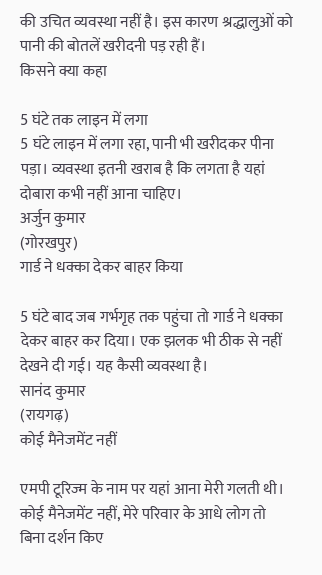की उचित व्यवस्था नहीं है। इस कारण श्रद्धालुओं को पानी की बोतलें खरीदनी पड़ रही हैं।
किसने क्या कहा

5 घंटे तक लाइन में लगा
5 घंटे लाइन में लगा रहा, पानी भी खरीदकर पीना पड़ा। व्यवस्था इतनी खराब है कि लगता है यहां दोबारा कभी नहीं आना चाहिए।
अर्जुन कुमार
(गोरखपुर)
गार्ड ने धक्का देकर बाहर किया

5 घंटे बाद जब गर्भगृह तक पहुंचा तो गार्ड ने धक्का देकर बाहर कर दिया। एक झलक भी ठीक से नहीं देखने दी गई। यह कैसी व्यवस्था है।
सानंद कुमार
(रायगढ़)
कोई मैनेजमेंट नहीं

एमपी टूरिज्म के नाम पर यहां आना मेरी गलती थी। कोई मैनेजमेंट नहीं, मेरे परिवार के आधे लोग तो बिना दर्शन किए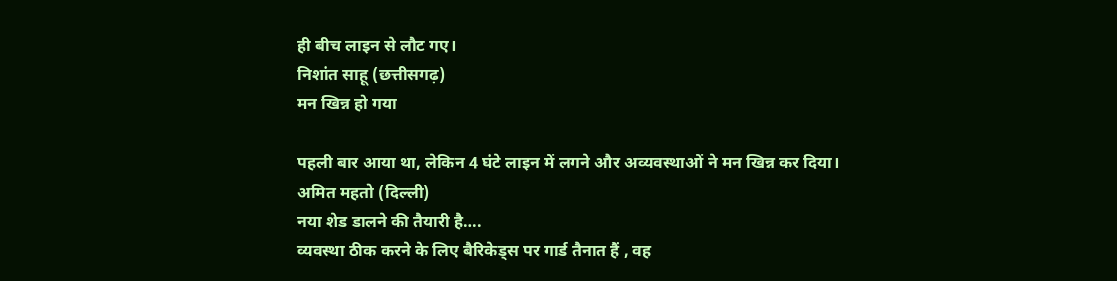ही बीच लाइन से लौट गए।
निशांत साहू (छत्तीसगढ़)
मन खिन्न हो गया

पहली बार आया था, लेकिन 4 घंटे लाइन में लगने और अव्यवस्थाओं ने मन खिन्न कर दिया।
अमित महतो (दिल्ली)
नया शेड डालने की तैयारी है….
व्यवस्था ठीक करने के लिए बैरिकेड्स पर गार्ड तैनात हैं , वह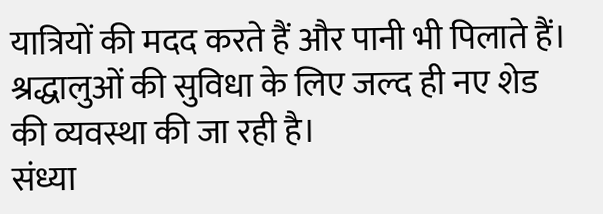यात्रियों की मदद करते हैं और पानी भी पिलाते हैं। श्रद्धालुओं की सुविधा के लिए जल्द ही नए शेड की व्यवस्था की जा रही है।
संध्या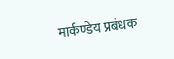मार्कण्डेय प्रबंधक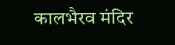कालभैरव मंदिर